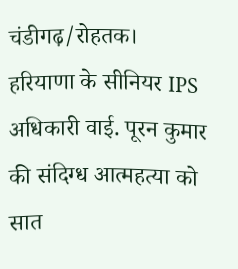चंडीगढ़/रोहतक। हरियाणा के सीनियर IPS अधिकारी वाई. पूरन कुमार की संदिग्ध आत्महत्या को सात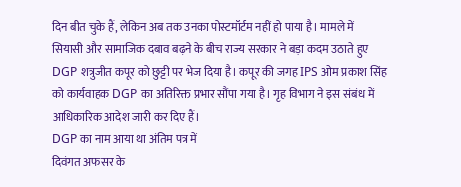दिन बीत चुके हैं, लेकिन अब तक उनका पोस्टमॉर्टम नहीं हो पाया है। मामले में सियासी और सामाजिक दबाव बढ़ने के बीच राज्य सरकार ने बड़ा कदम उठाते हुए DGP शत्रुजीत कपूर को छुट्टी पर भेज दिया है। कपूर की जगह IPS ओम प्रकाश सिंह को कार्यवाहक DGP का अतिरिक्त प्रभार सौंपा गया है। गृह विभाग ने इस संबंध में आधिकारिक आदेश जारी कर दिए हैं।
DGP का नाम आया था अंतिम पत्र में
दिवंगत अफसर के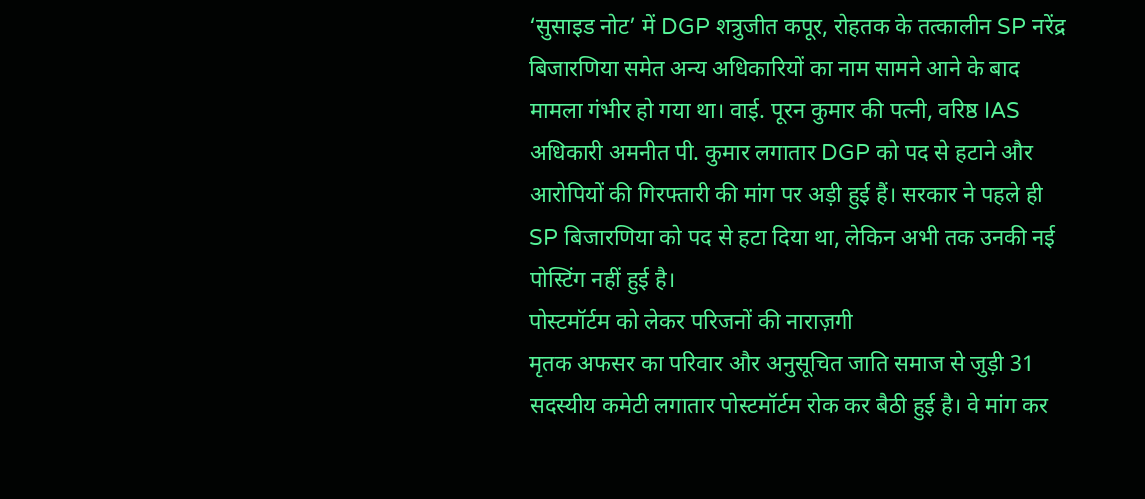‘सुसाइड नोट’ में DGP शत्रुजीत कपूर, रोहतक के तत्कालीन SP नरेंद्र बिजारणिया समेत अन्य अधिकारियों का नाम सामने आने के बाद मामला गंभीर हो गया था। वाई. पूरन कुमार की पत्नी, वरिष्ठ IAS अधिकारी अमनीत पी. कुमार लगातार DGP को पद से हटाने और आरोपियों की गिरफ्तारी की मांग पर अड़ी हुई हैं। सरकार ने पहले ही SP बिजारणिया को पद से हटा दिया था, लेकिन अभी तक उनकी नई पोस्टिंग नहीं हुई है।
पोस्टमॉर्टम को लेकर परिजनों की नाराज़गी
मृतक अफसर का परिवार और अनुसूचित जाति समाज से जुड़ी 31 सदस्यीय कमेटी लगातार पोस्टमॉर्टम रोक कर बैठी हुई है। वे मांग कर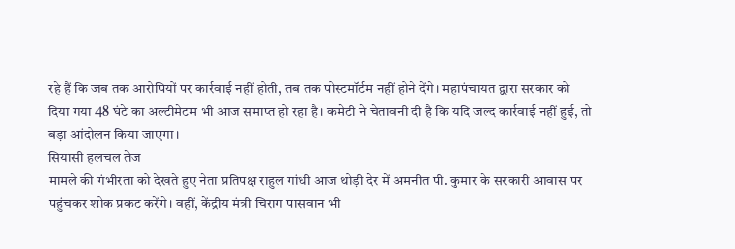रहे हैं कि जब तक आरोपियों पर कार्रवाई नहीं होती, तब तक पोस्टमॉर्टम नहीं होने देंगे। महापंचायत द्वारा सरकार को दिया गया 48 घंटे का अल्टीमेटम भी आज समाप्त हो रहा है। कमेटी ने चेतावनी दी है कि यदि जल्द कार्रवाई नहीं हुई, तो बड़ा आंदोलन किया जाएगा।
सियासी हलचल तेज
मामले की गंभीरता को देखते हुए नेता प्रतिपक्ष राहुल गांधी आज थोड़ी देर में अमनीत पी. कुमार के सरकारी आवास पर पहुंचकर शोक प्रकट करेंगे। वहीं, केंद्रीय मंत्री चिराग पासवान भी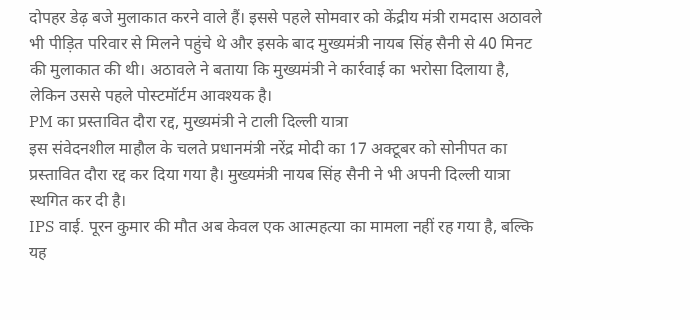दोपहर डेढ़ बजे मुलाकात करने वाले हैं। इससे पहले सोमवार को केंद्रीय मंत्री रामदास अठावले भी पीड़ित परिवार से मिलने पहुंचे थे और इसके बाद मुख्यमंत्री नायब सिंह सैनी से 40 मिनट की मुलाकात की थी। अठावले ने बताया कि मुख्यमंत्री ने कार्रवाई का भरोसा दिलाया है, लेकिन उससे पहले पोस्टमॉर्टम आवश्यक है।
PM का प्रस्तावित दौरा रद्द, मुख्यमंत्री ने टाली दिल्ली यात्रा
इस संवेदनशील माहौल के चलते प्रधानमंत्री नरेंद्र मोदी का 17 अक्टूबर को सोनीपत का प्रस्तावित दौरा रद्द कर दिया गया है। मुख्यमंत्री नायब सिंह सैनी ने भी अपनी दिल्ली यात्रा स्थगित कर दी है।
IPS वाई. पूरन कुमार की मौत अब केवल एक आत्महत्या का मामला नहीं रह गया है, बल्कि यह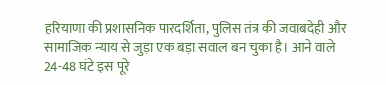हरियाणा की प्रशासनिक पारदर्शिता, पुलिस तंत्र की जवाबदेही और सामाजिक न्याय से जुड़ा एक बड़ा सवाल बन चुका है। आने वाले 24-48 घंटे इस पूरे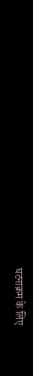घटनाक्रम के लिए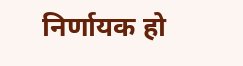निर्णायक हो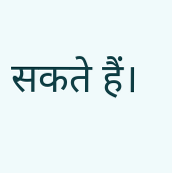सकते हैं।